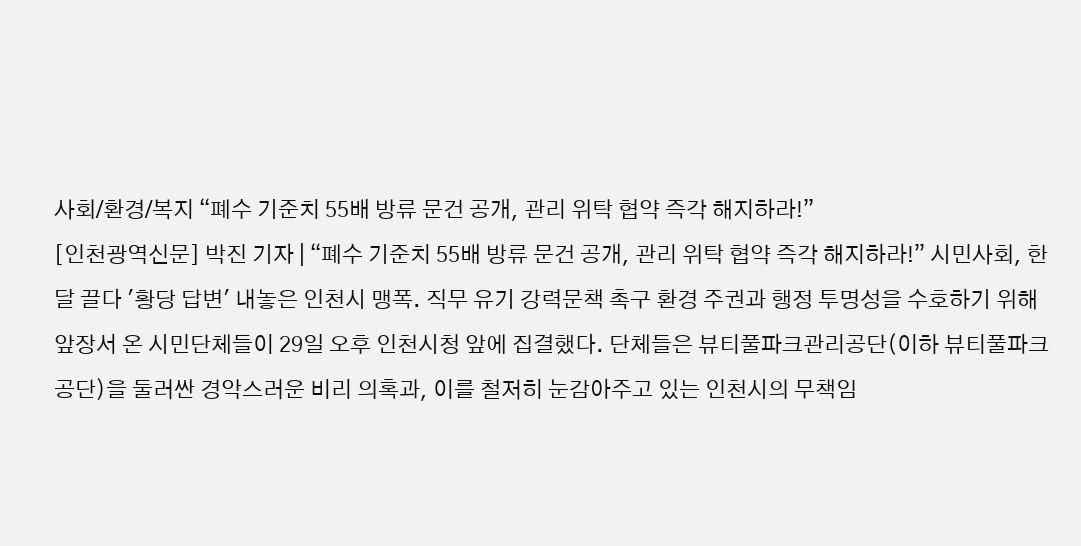사회/환경/복지 “폐수 기준치 55배 방류 문건 공개, 관리 위탁 협약 즉각 해지하라!”
[인천광역신문] 박진 기자 | “폐수 기준치 55배 방류 문건 공개, 관리 위탁 협약 즉각 해지하라!” 시민사회, 한 달 끌다 '황당 답변' 내놓은 인천시 맹폭. 직무 유기 강력문책 촉구 환경 주권과 행정 투명성을 수호하기 위해 앞장서 온 시민단체들이 29일 오후 인천시청 앞에 집결했다. 단체들은 뷰티풀파크관리공단(이하 뷰티풀파크공단)을 둘러싼 경악스러운 비리 의혹과, 이를 철저히 눈감아주고 있는 인천시의 무책임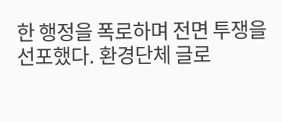한 행정을 폭로하며 전면 투쟁을 선포했다. 환경단체 글로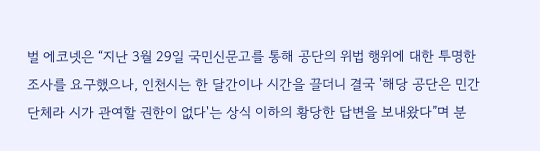벌 에코넷은 “지난 3월 29일 국민신문고를 통해 공단의 위법 행위에 대한 투명한 조사를 요구했으나, 인천시는 한 달간이나 시간을 끌더니 결국 '해당 공단은 민간단체라 시가 관여할 권한이 없다'는 상식 이하의 황당한 답변을 보내왔다”며 분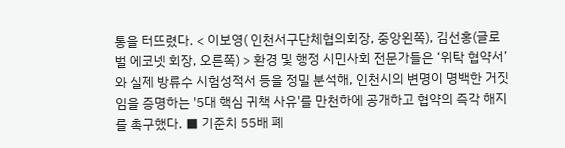통을 터뜨렸다. < 이보영( 인천서구단체협의회장, 중앙왼쪽), 김선홍(글로벌 에코넷 회장, 오른쪽) > 환경 및 행정 시민사회 전문가들은 ‘위탁 협약서’와 실제 방류수 시험성적서 등을 정밀 분석해, 인천시의 변명이 명백한 거짓임을 증명하는 '5대 핵심 귀책 사유'를 만천하에 공개하고 협약의 즉각 해지를 촉구했다. ■ 기준치 55배 폐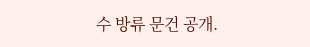수 방류 문건 공개.